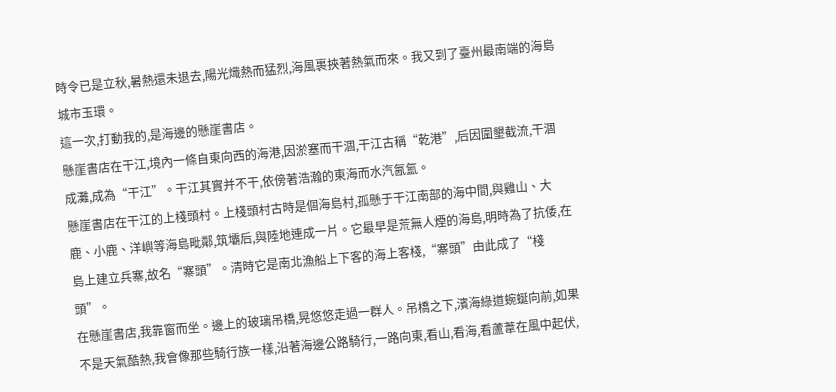時令已是立秋,暑熱還未退去,陽光熾熱而猛烈,海風裹挾著熱氣而來。我又到了臺州最南端的海島城市玉環。
這一次,打動我的,是海邊的懸崖書店。
懸崖書店在干江,境內一條自東向西的海港,因淤塞而干涸,干江古稱“乾港”,后因圍墾截流,干涸成灘,成為“干江”。干江其實并不干,依傍著浩瀚的東海而水汽氤氳。
懸崖書店在干江的上棧頭村。上棧頭村古時是個海島村,孤懸于干江南部的海中間,與雞山、大鹿、小鹿、洋嶼等海島毗鄰,筑壩后,與陸地連成一片。它最早是荒無人煙的海島,明時為了抗倭,在島上建立兵寨,故名“寨頭”。清時它是南北漁船上下客的海上客棧,“寨頭”由此成了“棧頭”。
在懸崖書店,我靠窗而坐。邊上的玻璃吊橋,晃悠悠走過一群人。吊橋之下,濱海綠道蜿蜒向前,如果不是天氣酷熱,我會像那些騎行族一樣,沿著海邊公路騎行,一路向東,看山,看海,看蘆葦在風中起伏,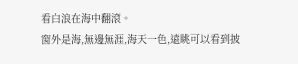看白浪在海中翻滾。
窗外是海,無邊無涯,海天一色,遠眺可以看到披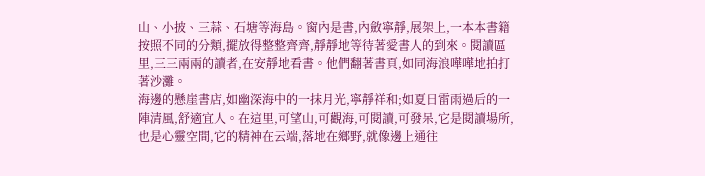山、小披、三蒜、石塘等海島。窗內是書,內斂寧靜,展架上,一本本書籍按照不同的分類,擺放得整整齊齊,靜靜地等待著愛書人的到來。閱讀區里,三三兩兩的讀者,在安靜地看書。他們翻著書頁,如同海浪嘩嘩地拍打著沙灘。
海邊的懸崖書店,如幽深海中的一抹月光,寧靜祥和;如夏日雷雨過后的一陣清風,舒適宜人。在這里,可望山,可觀海,可閱讀,可發呆,它是閱讀場所,也是心靈空間,它的精神在云端,落地在鄉野,就像邊上通往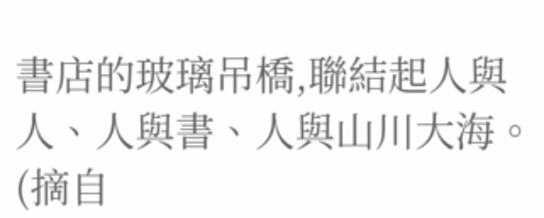書店的玻璃吊橋,聯結起人與人、人與書、人與山川大海。
(摘自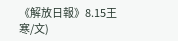《解放日報》8.15王寒/文)